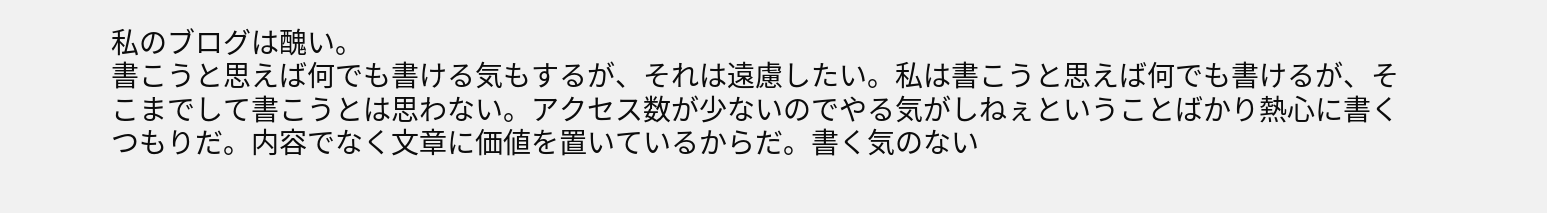私のブログは醜い。
書こうと思えば何でも書ける気もするが、それは遠慮したい。私は書こうと思えば何でも書けるが、そこまでして書こうとは思わない。アクセス数が少ないのでやる気がしねぇということばかり熱心に書くつもりだ。内容でなく文章に価値を置いているからだ。書く気のない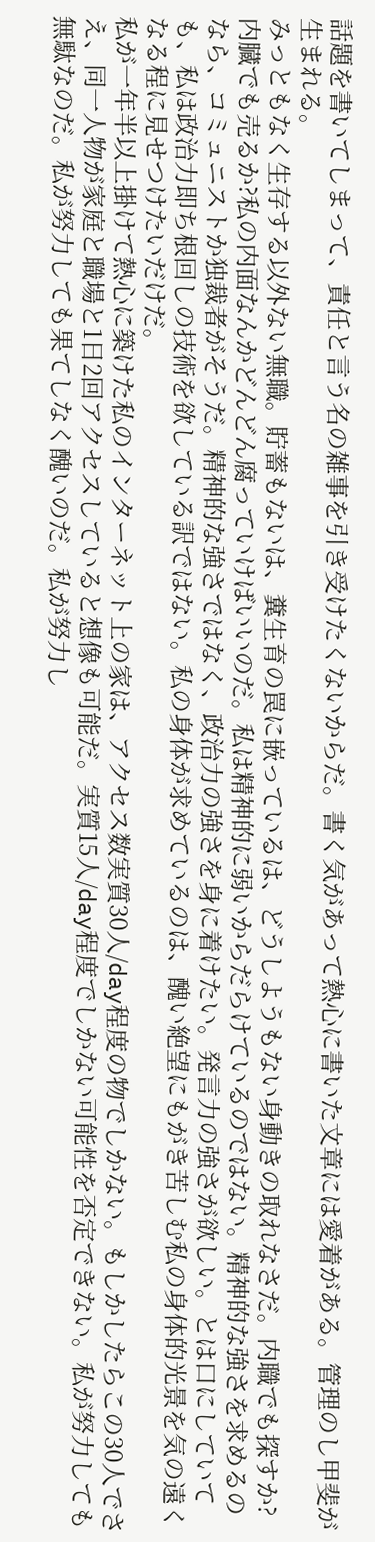話題を書いてしまって、責任と言う名の雑事を引き受けたくないからだ。書く気があって熱心に書いた文章には愛着がある。管理のし甲斐が生まれる。
みっともなく生存する以外ない無職。貯蓄もないは、糞生育の罠に嵌っているは、どうしようもない身動きの取れなさだ。内職でも探すか?内臓でも売るか?私の内面なんかどんどん腐っていけばいいのだ。私は精神的に弱いからだらけているのではない。精神的な強さを求めるのなら、コミュニストか独裁者がそうだ。精神的な強さではなく、政治力の強さを身に着けたい。発言力の強さが欲しい。とは口にしていても、私は政治力即ち根回しの技術を欲している訳ではない。私の身体が求めているのは、醜い絶望にもがき苦しむ私の身体的光景を気の遠くなる程に見せつけたいだけだ。
私が一年半以上掛けて熱心に築けた私のインターネット上の家は、アクセス数実質30人/day程度の物でしかない。もしかしたらこの30人でさえ、同一人物が家庭と職場と1日2回アクセスしていると想像も可能だ。実質15人/day程度でしかない可能性を否定できない。私が努力しても無駄なのだ。私が努力しても果てしなく醜いのだ。私が努力し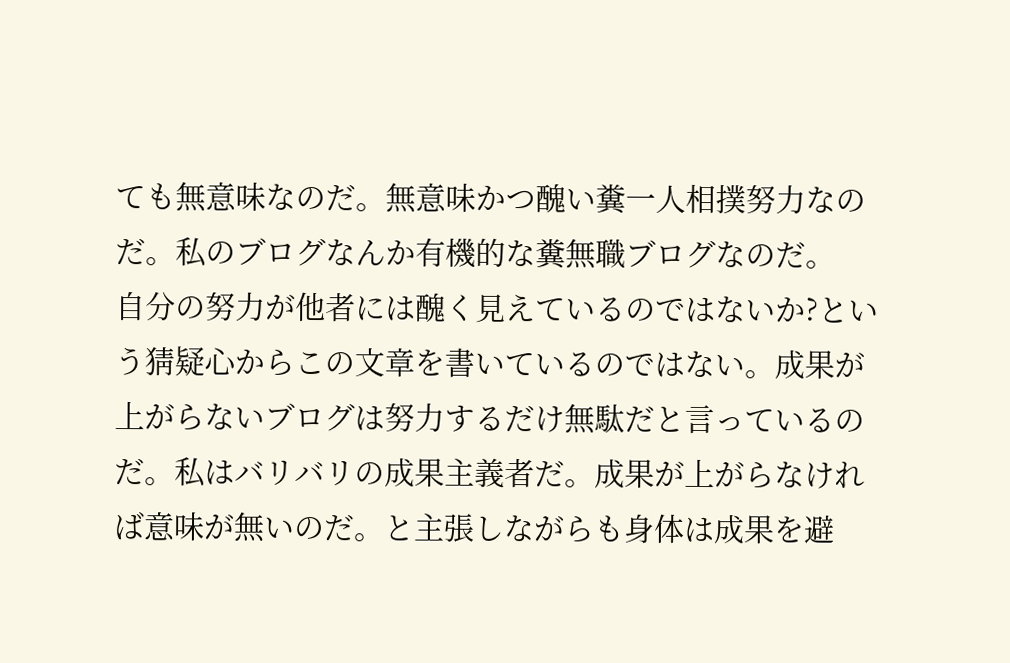ても無意味なのだ。無意味かつ醜い糞一人相撲努力なのだ。私のブログなんか有機的な糞無職ブログなのだ。
自分の努力が他者には醜く見えているのではないか?という猜疑心からこの文章を書いているのではない。成果が上がらないブログは努力するだけ無駄だと言っているのだ。私はバリバリの成果主義者だ。成果が上がらなければ意味が無いのだ。と主張しながらも身体は成果を避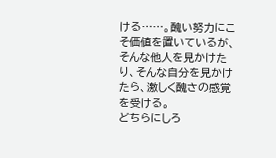ける……。醜い努力にこそ価値を置いているが、そんな他人を見かけたり、そんな自分を見かけたら、激しく醜さの感覚を受ける。
どちらにしろ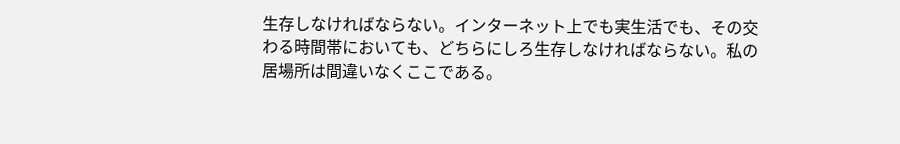生存しなければならない。インターネット上でも実生活でも、その交わる時間帯においても、どちらにしろ生存しなければならない。私の居場所は間違いなくここである。